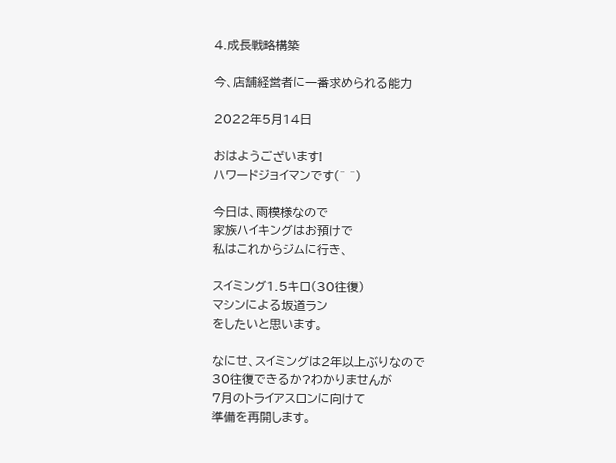4.成長戦略構築

今、店舗経営者に一番求められる能力

2022年5月14日

おはようございます!
ハワードジョイマンです(^ ^)

今日は、雨模様なので
家族ハイキングはお預けで
私はこれからジムに行き、

スイミング1.5キロ(30往復)
マシンによる坂道ラン
をしたいと思います。

なにせ、スイミングは2年以上ぶりなので
30往復できるか?わかりませんが
7月のトライアスロンに向けて
準備を再開します。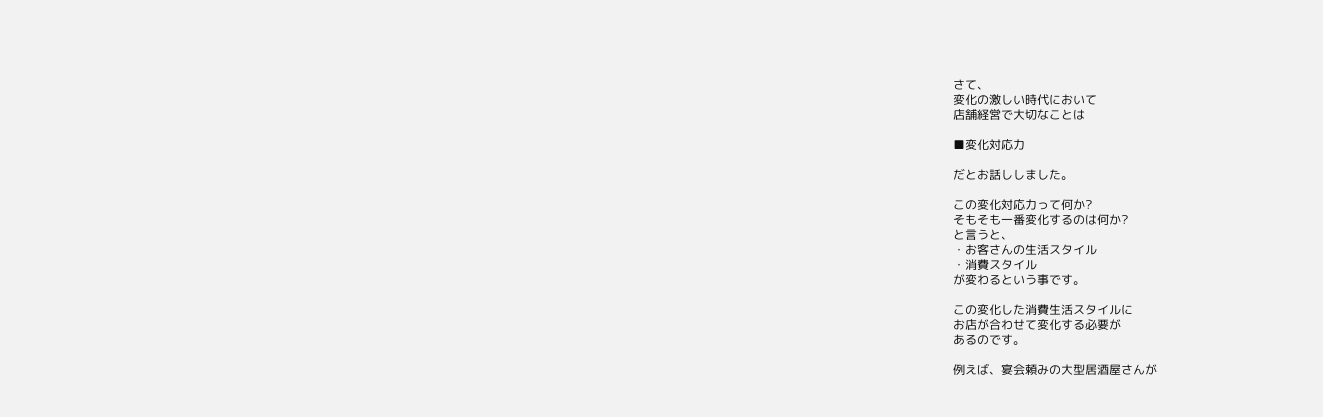さて、
変化の激しい時代において
店舗経営で大切なことは

■変化対応力

だとお話ししました。

この変化対応力って何か?
そもそも一番変化するのは何か?
と言うと、
・お客さんの生活スタイル
・消費スタイル
が変わるという事です。

この変化した消費生活スタイルに
お店が合わせて変化する必要が
あるのです。

例えば、宴会頼みの大型居酒屋さんが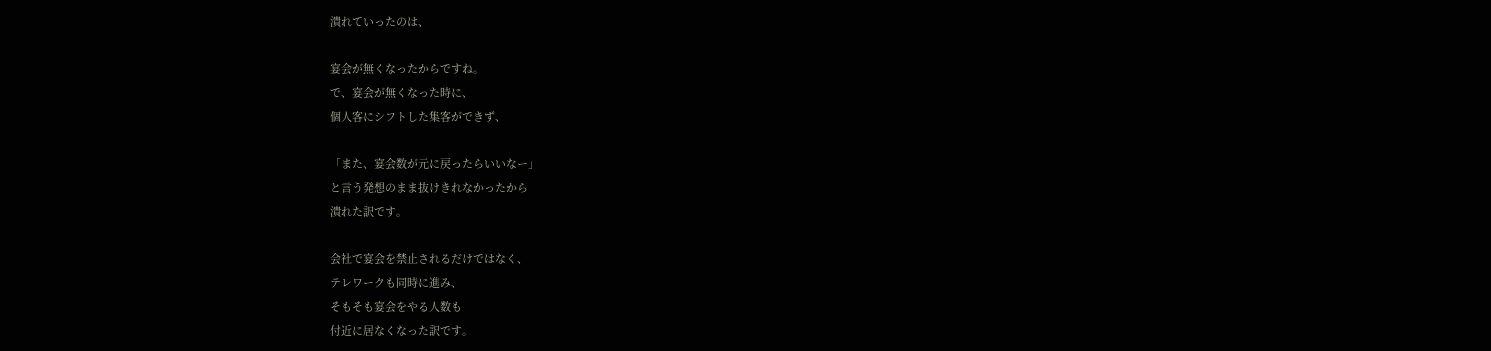潰れていったのは、

宴会が無くなったからですね。
で、宴会が無くなった時に、
個人客にシフトした集客ができず、

「また、宴会数が元に戻ったらいいなー」
と言う発想のまま抜けきれなかったから
潰れた訳です。

会社で宴会を禁止されるだけではなく、
テレワークも同時に進み、
そもそも宴会をやる人数も
付近に居なくなった訳です。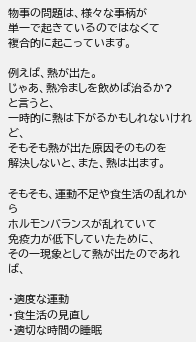物事の問題は、様々な事柄が
単一で起きているのではなくて
複合的に起こっています。

例えば、熱が出た。
じゃあ、熱冷ましを飲めば治るか?
と言うと、
一時的に熱は下がるかもしれないけれど、
そもそも熱が出た原因そのものを
解決しないと、また、熱は出ます。

そもそも、運動不足や食生活の乱れから
ホルモンバランスが乱れていて
免疫力が低下していたために、
その一現象として熱が出たのであれば、

・適度な運動
・食生活の見直し
・適切な時間の睡眠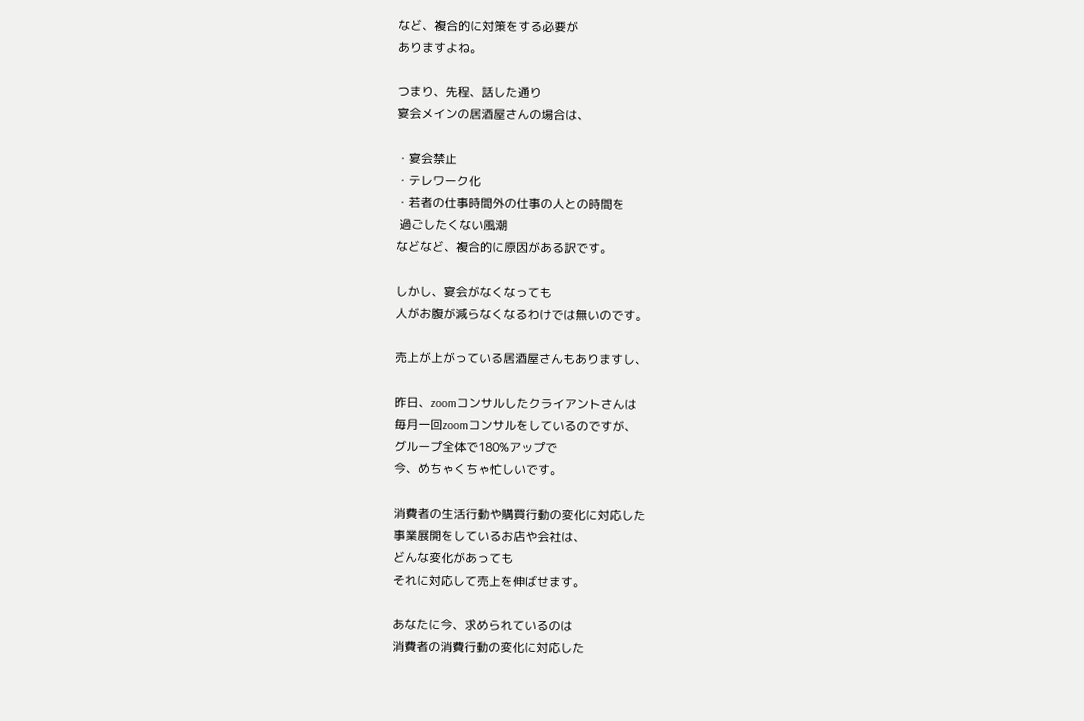など、複合的に対策をする必要が
ありますよね。

つまり、先程、話した通り
宴会メインの居酒屋さんの場合は、

・宴会禁止
・テレワーク化
・若者の仕事時間外の仕事の人との時間を
 過ごしたくない風潮
などなど、複合的に原因がある訳です。

しかし、宴会がなくなっても
人がお腹が減らなくなるわけでは無いのです。

売上が上がっている居酒屋さんもありますし、

昨日、zoomコンサルしたクライアントさんは
毎月一回zoomコンサルをしているのですが、
グループ全体で180%アップで
今、めちゃくちゃ忙しいです。

消費者の生活行動や購買行動の変化に対応した
事業展開をしているお店や会社は、
どんな変化があっても
それに対応して売上を伸ばせます。

あなたに今、求められているのは
消費者の消費行動の変化に対応した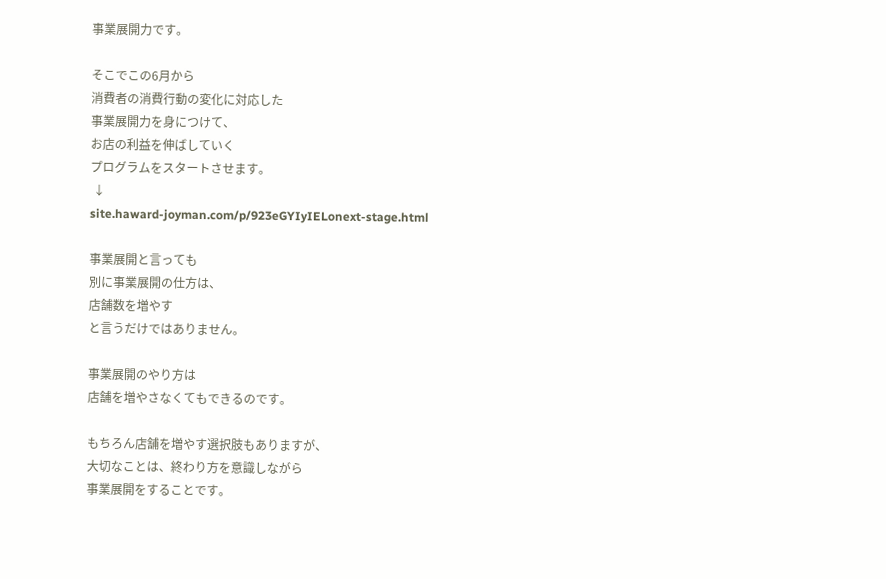事業展開力です。

そこでこの6月から
消費者の消費行動の変化に対応した
事業展開力を身につけて、
お店の利益を伸ばしていく
プログラムをスタートさせます。
 ↓
site.haward-joyman.com/p/923eGYIyIELonext-stage.html

事業展開と言っても
別に事業展開の仕方は、
店舗数を増やす
と言うだけではありません。

事業展開のやり方は
店舗を増やさなくてもできるのです。

もちろん店舗を増やす選択肢もありますが、
大切なことは、終わり方を意識しながら
事業展開をすることです。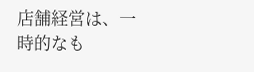店舗経営は、一時的なも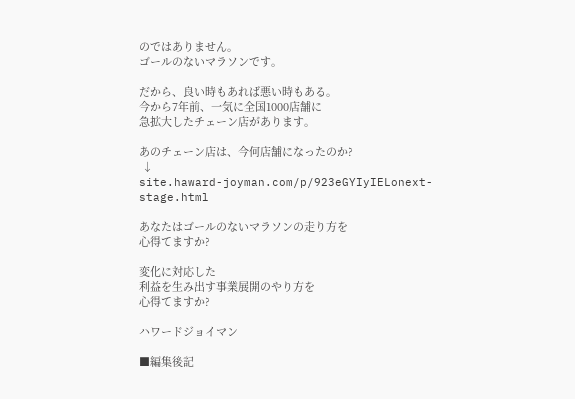のではありません。
ゴールのないマラソンです。

だから、良い時もあれば悪い時もある。
今から7年前、一気に全国1000店舗に
急拡大したチェーン店があります。

あのチェーン店は、今何店舗になったのか?
 ↓
site.haward-joyman.com/p/923eGYIyIELonext-stage.html

あなたはゴールのないマラソンの走り方を
心得てますか?

変化に対応した
利益を生み出す事業展開のやり方を
心得てますか?

ハワードジョイマン

■編集後記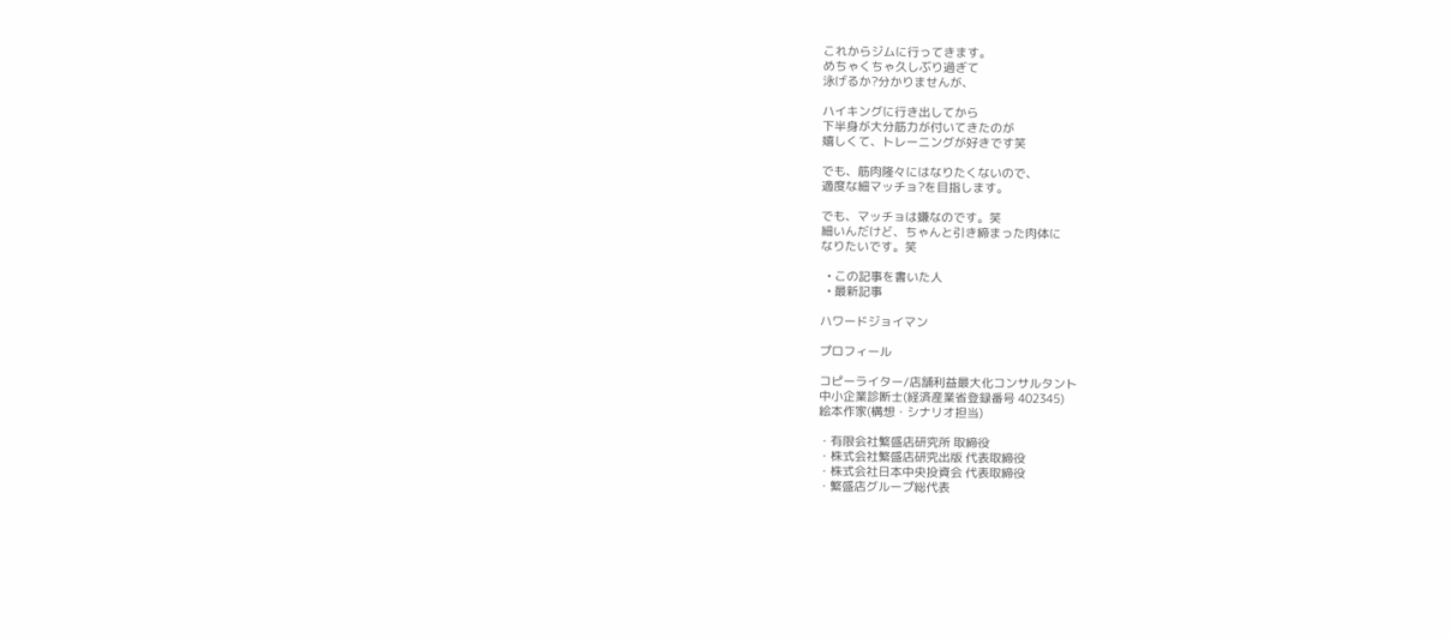これからジムに行ってきます。
めちゃくちゃ久しぶり過ぎて
泳げるか?分かりませんが、

ハイキングに行き出してから
下半身が大分筋力が付いてきたのが
嬉しくて、トレーニングが好きです笑

でも、筋肉隆々にはなりたくないので、
適度な細マッチョ?を目指します。

でも、マッチョは嫌なのです。笑
細いんだけど、ちゃんと引き締まった肉体に
なりたいです。笑

  • この記事を書いた人
  • 最新記事

ハワードジョイマン

プロフィール

コピーライター/店舗利益最大化コンサルタント
中小企業診断士(経済産業省登録番号 402345)
絵本作家(構想・シナリオ担当)

・有限会社繁盛店研究所 取締役
・株式会社繁盛店研究出版 代表取締役
・株式会社日本中央投資会 代表取締役
・繁盛店グループ総代表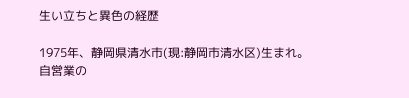生い立ちと異色の経歴

1975年、静岡県清水市(現:静岡市清水区)生まれ。自営業の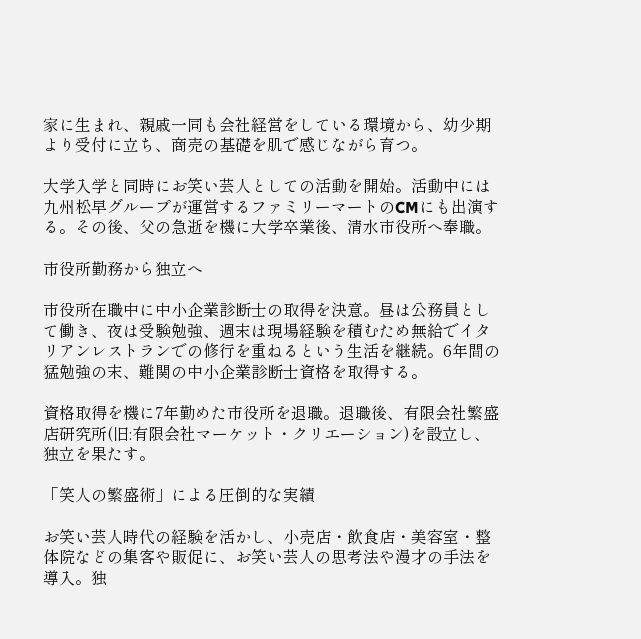家に生まれ、親戚一同も会社経営をしている環境から、幼少期より受付に立ち、商売の基礎を肌で感じながら育つ。

大学入学と同時にお笑い芸人としての活動を開始。活動中には九州松早グループが運営するファミリーマートのCMにも出演する。その後、父の急逝を機に大学卒業後、清水市役所へ奉職。

市役所勤務から独立へ

市役所在職中に中小企業診断士の取得を決意。昼は公務員として働き、夜は受験勉強、週末は現場経験を積むため無給でイタリアンレストランでの修行を重ねるという生活を継続。6年間の猛勉強の末、難関の中小企業診断士資格を取得する。

資格取得を機に7年勤めた市役所を退職。退職後、有限会社繁盛店研究所(旧:有限会社マーケット・クリエーション)を設立し、独立を果たす。

「笑人の繁盛術」による圧倒的な実績

お笑い芸人時代の経験を活かし、小売店・飲食店・美容室・整体院などの集客や販促に、お笑い芸人の思考法や漫才の手法を導入。独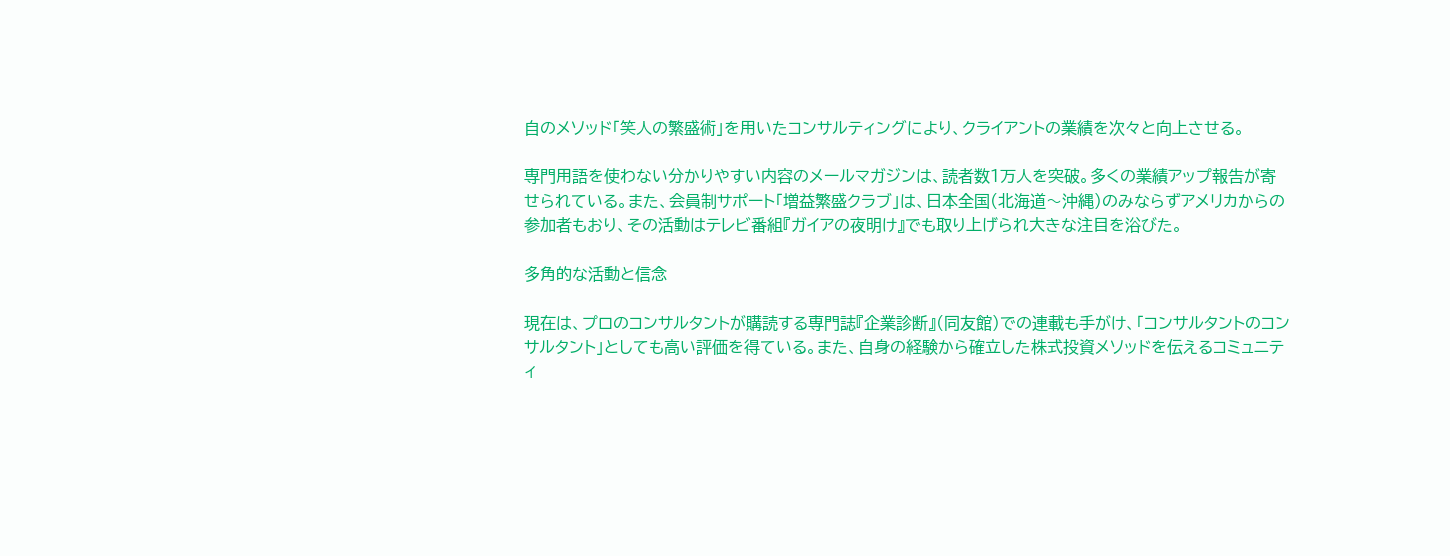自のメソッド「笑人の繁盛術」を用いたコンサルティングにより、クライアントの業績を次々と向上させる。

専門用語を使わない分かりやすい内容のメールマガジンは、読者数1万人を突破。多くの業績アップ報告が寄せられている。また、会員制サポート「増益繁盛クラブ」は、日本全国(北海道〜沖縄)のみならずアメリカからの参加者もおり、その活動はテレビ番組『ガイアの夜明け』でも取り上げられ大きな注目を浴びた。

多角的な活動と信念

現在は、プロのコンサルタントが購読する専門誌『企業診断』(同友館)での連載も手がけ、「コンサルタントのコンサルタント」としても高い評価を得ている。また、自身の経験から確立した株式投資メソッドを伝えるコミュニティ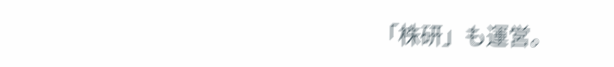「株研」も運営。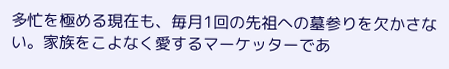多忙を極める現在も、毎月1回の先祖への墓参りを欠かさない。家族をこよなく愛するマーケッターであ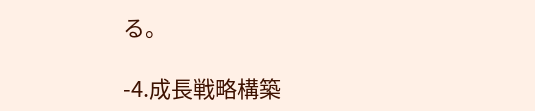る。

-4.成長戦略構築